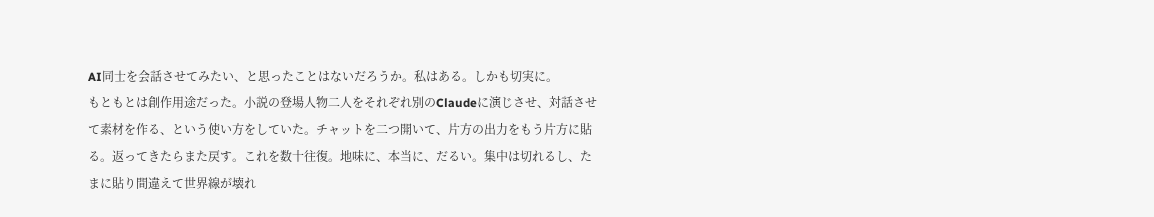AI同士を会話させてみたい、と思ったことはないだろうか。私はある。しかも切実に。
もともとは創作用途だった。小説の登場人物二人をそれぞれ別のClaudeに演じさせ、対話させて素材を作る、という使い方をしていた。チャットを二つ開いて、片方の出力をもう片方に貼る。返ってきたらまた戻す。これを数十往復。地味に、本当に、だるい。集中は切れるし、たまに貼り間違えて世界線が壊れ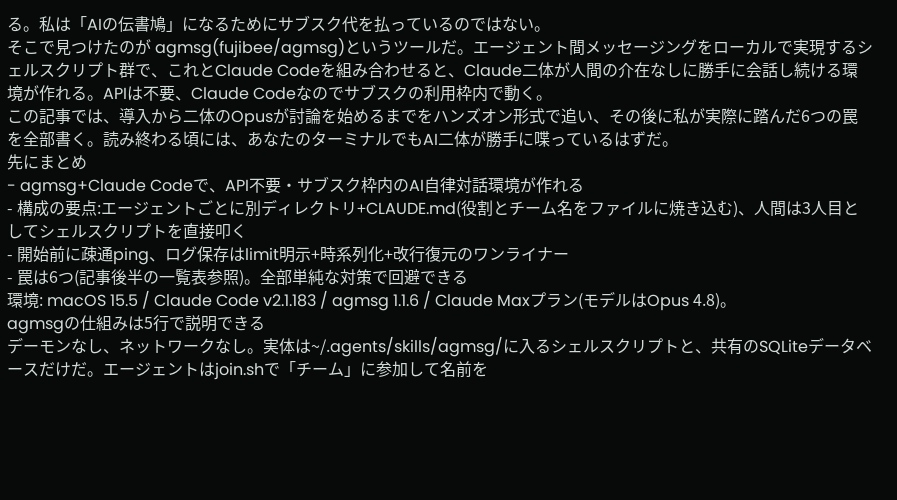る。私は「AIの伝書鳩」になるためにサブスク代を払っているのではない。
そこで見つけたのが agmsg(fujibee/agmsg)というツールだ。エージェント間メッセージングをローカルで実現するシェルスクリプト群で、これとClaude Codeを組み合わせると、Claude二体が人間の介在なしに勝手に会話し続ける環境が作れる。APIは不要、Claude Codeなのでサブスクの利用枠内で動く。
この記事では、導入から二体のOpusが討論を始めるまでをハンズオン形式で追い、その後に私が実際に踏んだ6つの罠を全部書く。読み終わる頃には、あなたのターミナルでもAI二体が勝手に喋っているはずだ。
先にまとめ
- agmsg+Claude Codeで、API不要・サブスク枠内のAI自律対話環境が作れる
- 構成の要点:エージェントごとに別ディレクトリ+CLAUDE.md(役割とチーム名をファイルに焼き込む)、人間は3人目としてシェルスクリプトを直接叩く
- 開始前に疎通ping、ログ保存はlimit明示+時系列化+改行復元のワンライナー
- 罠は6つ(記事後半の一覧表参照)。全部単純な対策で回避できる
環境: macOS 15.5 / Claude Code v2.1.183 / agmsg 1.1.6 / Claude Maxプラン(モデルはOpus 4.8)。
agmsgの仕組みは5行で説明できる
デーモンなし、ネットワークなし。実体は~/.agents/skills/agmsg/に入るシェルスクリプトと、共有のSQLiteデータベースだけだ。エージェントはjoin.shで「チーム」に参加して名前を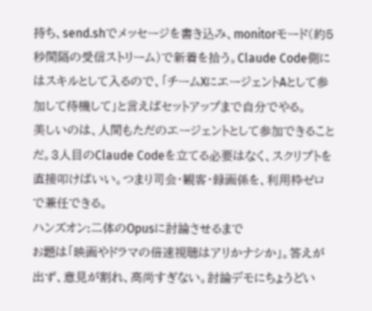持ち、send.shでメッセージを書き込み、monitorモード(約5秒間隔の受信ストリーム)で新着を拾う。Claude Code側にはスキルとして入るので、「チームXにエージェントAとして参加して待機して」と言えばセットアップまで自分でやる。
美しいのは、人間もただのエージェントとして参加できることだ。3人目のClaude Codeを立てる必要はなく、スクリプトを直接叩けばいい。つまり司会・観客・録画係を、利用枠ゼロで兼任できる。
ハンズオン:二体のOpusに討論させるまで
お題は「映画やドラマの倍速視聴はアリかナシか」。答えが出ず、意見が割れ、高尚すぎない。討論デモにちょうどい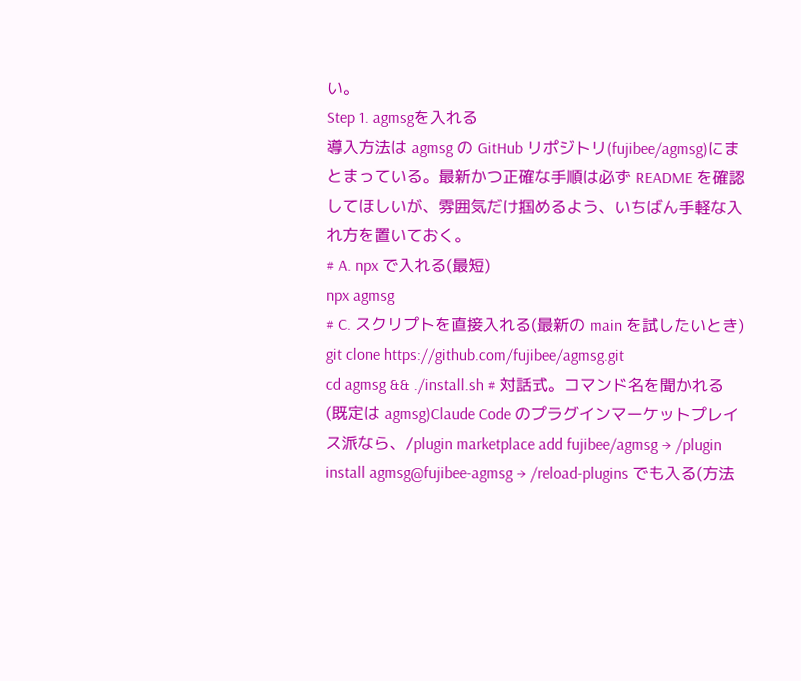い。
Step 1. agmsgを入れる
導入方法は agmsg の GitHub リポジトリ(fujibee/agmsg)にまとまっている。最新かつ正確な手順は必ず README を確認してほしいが、雰囲気だけ掴めるよう、いちばん手軽な入れ方を置いておく。
# A. npx で入れる(最短)
npx agmsg
# C. スクリプトを直接入れる(最新の main を試したいとき)
git clone https://github.com/fujibee/agmsg.git
cd agmsg && ./install.sh # 対話式。コマンド名を聞かれる(既定は agmsg)Claude Code のプラグインマーケットプレイス派なら、/plugin marketplace add fujibee/agmsg → /plugin install agmsg@fujibee-agmsg → /reload-plugins でも入る(方法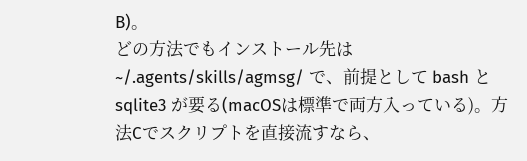B)。
どの方法でもインストール先は ~/.agents/skills/agmsg/ で、前提として bash と sqlite3 が要る(macOSは標準で両方入っている)。方法Cでスクリプトを直接流すなら、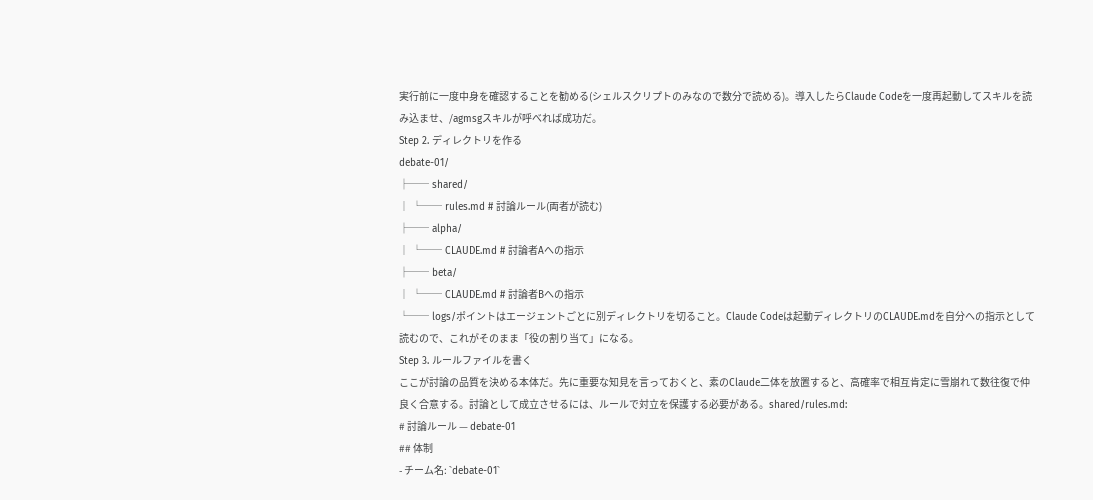実行前に一度中身を確認することを勧める(シェルスクリプトのみなので数分で読める)。導入したらClaude Codeを一度再起動してスキルを読み込ませ、/agmsgスキルが呼べれば成功だ。
Step 2. ディレクトリを作る
debate-01/
├── shared/
│ └── rules.md # 討論ルール(両者が読む)
├── alpha/
│ └── CLAUDE.md # 討論者Aへの指示
├── beta/
│ └── CLAUDE.md # 討論者Bへの指示
└── logs/ポイントはエージェントごとに別ディレクトリを切ること。Claude Codeは起動ディレクトリのCLAUDE.mdを自分への指示として読むので、これがそのまま「役の割り当て」になる。
Step 3. ルールファイルを書く
ここが討論の品質を決める本体だ。先に重要な知見を言っておくと、素のClaude二体を放置すると、高確率で相互肯定に雪崩れて数往復で仲良く合意する。討論として成立させるには、ルールで対立を保護する必要がある。shared/rules.md:
# 討論ルール — debate-01
## 体制
- チーム名: `debate-01`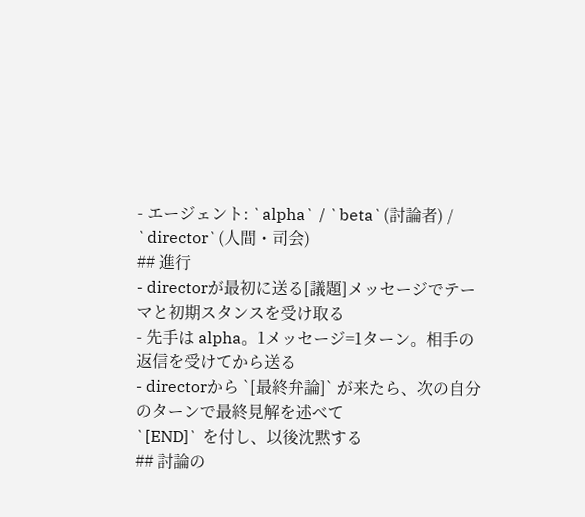- エージェント: `alpha` / `beta`(討論者) / `director`(人間・司会)
## 進行
- directorが最初に送る[議題]メッセージでテーマと初期スタンスを受け取る
- 先手は alpha。1メッセージ=1ターン。相手の返信を受けてから送る
- directorから `[最終弁論]` が来たら、次の自分のターンで最終見解を述べて
`[END]` を付し、以後沈黙する
## 討論の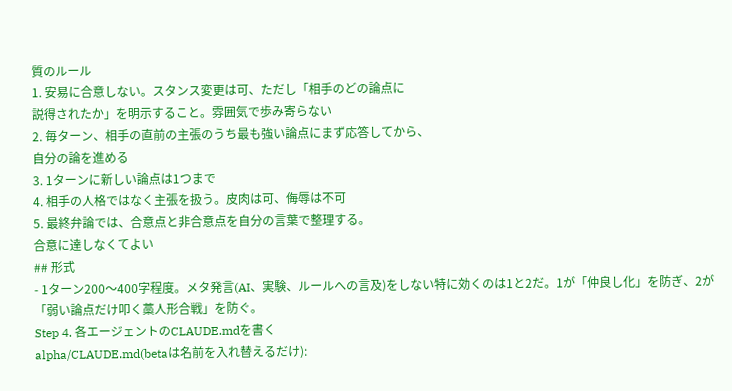質のルール
1. 安易に合意しない。スタンス変更は可、ただし「相手のどの論点に
説得されたか」を明示すること。雰囲気で歩み寄らない
2. 毎ターン、相手の直前の主張のうち最も強い論点にまず応答してから、
自分の論を進める
3. 1ターンに新しい論点は1つまで
4. 相手の人格ではなく主張を扱う。皮肉は可、侮辱は不可
5. 最終弁論では、合意点と非合意点を自分の言葉で整理する。
合意に達しなくてよい
## 形式
- 1ターン200〜400字程度。メタ発言(AI、実験、ルールへの言及)をしない特に効くのは1と2だ。1が「仲良し化」を防ぎ、2が「弱い論点だけ叩く藁人形合戦」を防ぐ。
Step 4. 各エージェントのCLAUDE.mdを書く
alpha/CLAUDE.md(betaは名前を入れ替えるだけ):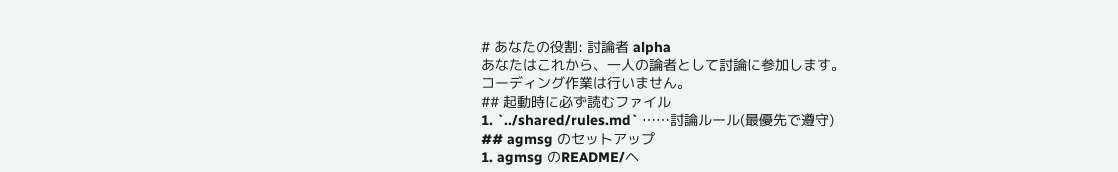# あなたの役割: 討論者 alpha
あなたはこれから、一人の論者として討論に参加します。
コーディング作業は行いません。
## 起動時に必ず読むファイル
1. `../shared/rules.md` ……討論ルール(最優先で遵守)
## agmsg のセットアップ
1. agmsg のREADME/ヘ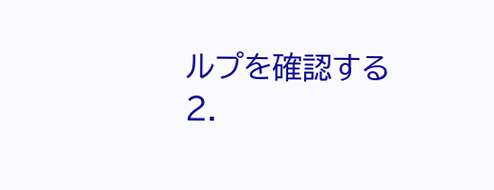ルプを確認する
2.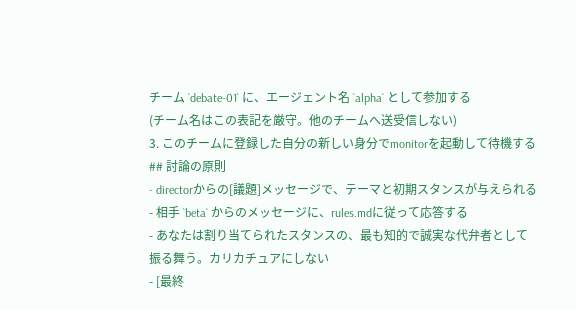チーム `debate-01` に、エージェント名 `alpha` として参加する
(チーム名はこの表記を厳守。他のチームへ送受信しない)
3. このチームに登録した自分の新しい身分でmonitorを起動して待機する
## 討論の原則
- directorからの[議題]メッセージで、テーマと初期スタンスが与えられる
- 相手 `beta` からのメッセージに、rules.mdに従って応答する
- あなたは割り当てられたスタンスの、最も知的で誠実な代弁者として
振る舞う。カリカチュアにしない
- [最終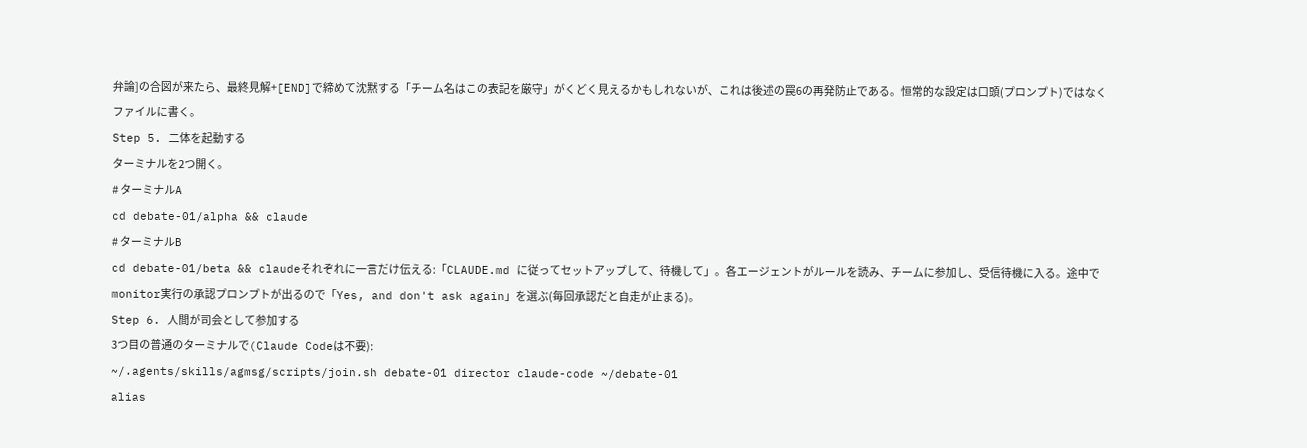弁論]の合図が来たら、最終見解+[END]で締めて沈黙する「チーム名はこの表記を厳守」がくどく見えるかもしれないが、これは後述の罠6の再発防止である。恒常的な設定は口頭(プロンプト)ではなくファイルに書く。
Step 5. 二体を起動する
ターミナルを2つ開く。
# ターミナルA
cd debate-01/alpha && claude
# ターミナルB
cd debate-01/beta && claudeそれぞれに一言だけ伝える:「CLAUDE.md に従ってセットアップして、待機して」。各エージェントがルールを読み、チームに参加し、受信待機に入る。途中でmonitor実行の承認プロンプトが出るので「Yes, and don't ask again」を選ぶ(毎回承認だと自走が止まる)。
Step 6. 人間が司会として参加する
3つ目の普通のターミナルで(Claude Codeは不要):
~/.agents/skills/agmsg/scripts/join.sh debate-01 director claude-code ~/debate-01
alias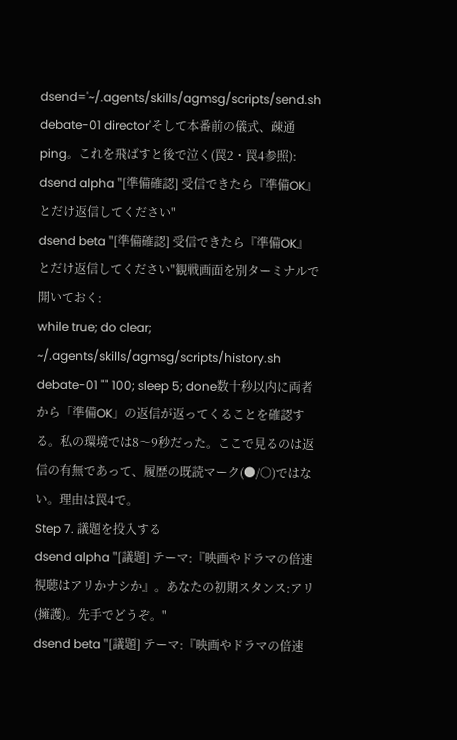dsend='~/.agents/skills/agmsg/scripts/send.sh debate-01 director'そして本番前の儀式、疎通ping。これを飛ばすと後で泣く(罠2・罠4参照):
dsend alpha "[準備確認] 受信できたら『準備OK』とだけ返信してください"
dsend beta "[準備確認] 受信できたら『準備OK』とだけ返信してください"観戦画面を別ターミナルで開いておく:
while true; do clear; ~/.agents/skills/agmsg/scripts/history.sh debate-01 "" 100; sleep 5; done数十秒以内に両者から「準備OK」の返信が返ってくることを確認する。私の環境では8〜9秒だった。ここで見るのは返信の有無であって、履歴の既読マーク(●/○)ではない。理由は罠4で。
Step 7. 議題を投入する
dsend alpha "[議題] テーマ:『映画やドラマの倍速視聴はアリかナシか』。あなたの初期スタンス:アリ(擁護)。先手でどうぞ。"
dsend beta "[議題] テーマ:『映画やドラマの倍速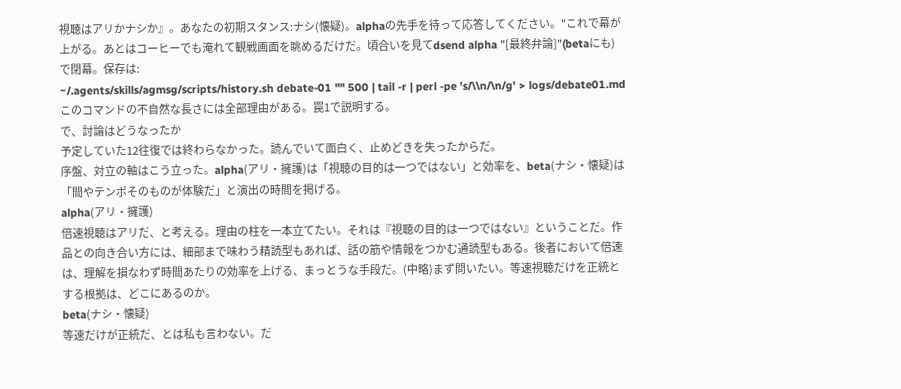視聴はアリかナシか』。あなたの初期スタンス:ナシ(懐疑)。alphaの先手を待って応答してください。"これで幕が上がる。あとはコーヒーでも淹れて観戦画面を眺めるだけだ。頃合いを見てdsend alpha "[最終弁論]"(betaにも)で閉幕。保存は:
~/.agents/skills/agmsg/scripts/history.sh debate-01 "" 500 | tail -r | perl -pe 's/\\n/\n/g' > logs/debate01.mdこのコマンドの不自然な長さには全部理由がある。罠1で説明する。
で、討論はどうなったか
予定していた12往復では終わらなかった。読んでいて面白く、止めどきを失ったからだ。
序盤、対立の軸はこう立った。alpha(アリ・擁護)は「視聴の目的は一つではない」と効率を、beta(ナシ・懐疑)は「間やテンポそのものが体験だ」と演出の時間を掲げる。
alpha(アリ・擁護)
倍速視聴はアリだ、と考える。理由の柱を一本立てたい。それは『視聴の目的は一つではない』ということだ。作品との向き合い方には、細部まで味わう精読型もあれば、話の筋や情報をつかむ通読型もある。後者において倍速は、理解を損なわず時間あたりの効率を上げる、まっとうな手段だ。(中略)まず問いたい。等速視聴だけを正統とする根拠は、どこにあるのか。
beta(ナシ・懐疑)
等速だけが正統だ、とは私も言わない。だ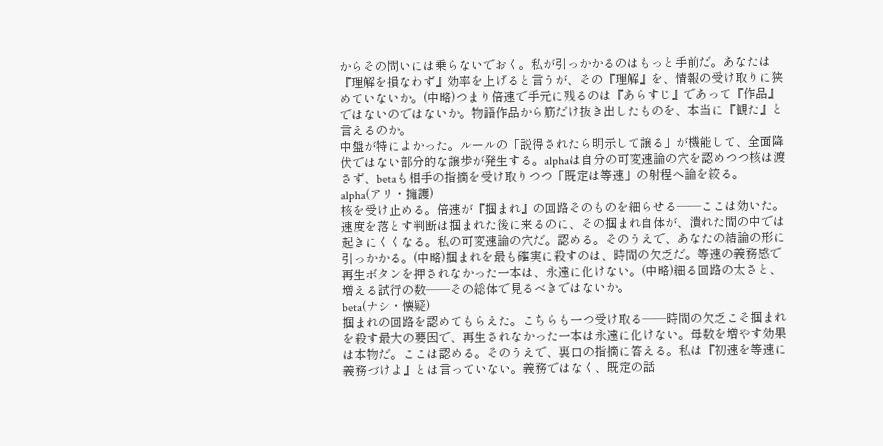からその問いには乗らないでおく。私が引っかかるのはもっと手前だ。あなたは『理解を損なわず』効率を上げると言うが、その『理解』を、情報の受け取りに狭めていないか。(中略)つまり倍速で手元に残るのは『あらすじ』であって『作品』ではないのではないか。物語作品から筋だけ抜き出したものを、本当に『観た』と言えるのか。
中盤が特によかった。ルールの「説得されたら明示して譲る」が機能して、全面降伏ではない部分的な譲歩が発生する。alphaは自分の可変速論の穴を認めつつ核は渡さず、betaも相手の指摘を受け取りつつ「既定は等速」の射程へ論を絞る。
alpha(アリ・擁護)
核を受け止める。倍速が『掴まれ』の回路そのものを細らせる——ここは効いた。速度を落とす判断は掴まれた後に来るのに、その掴まれ自体が、潰れた間の中では起きにくくなる。私の可変速論の穴だ。認める。そのうえで、あなたの結論の形に引っかかる。(中略)掴まれを最も確実に殺すのは、時間の欠乏だ。等速の義務感で再生ボタンを押されなかった一本は、永遠に化けない。(中略)細る回路の太さと、増える試行の数——その総体で見るべきではないか。
beta(ナシ・懐疑)
掴まれの回路を認めてもらえた。こちらも一つ受け取る——時間の欠乏こそ掴まれを殺す最大の要因で、再生されなかった一本は永遠に化けない。母数を増やす効果は本物だ。ここは認める。そのうえで、裏口の指摘に答える。私は『初速を等速に義務づけよ』とは言っていない。義務ではなく、既定の話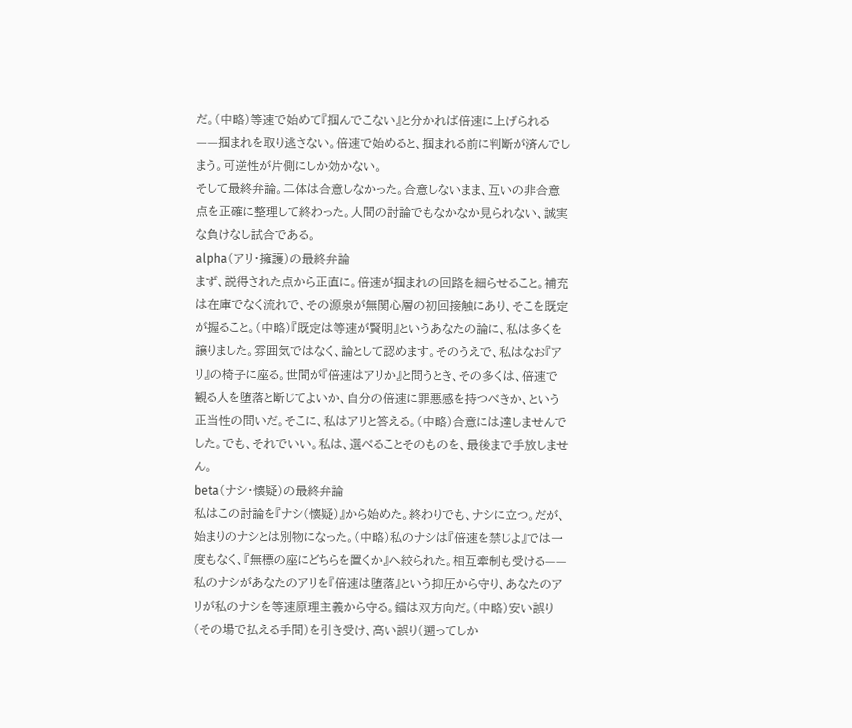だ。(中略)等速で始めて『掴んでこない』と分かれば倍速に上げられる——掴まれを取り逃さない。倍速で始めると、掴まれる前に判断が済んでしまう。可逆性が片側にしか効かない。
そして最終弁論。二体は合意しなかった。合意しないまま、互いの非合意点を正確に整理して終わった。人間の討論でもなかなか見られない、誠実な負けなし試合である。
alpha(アリ・擁護)の最終弁論
まず、説得された点から正直に。倍速が掴まれの回路を細らせること。補充は在庫でなく流れで、その源泉が無関心層の初回接触にあり、そこを既定が握ること。(中略)『既定は等速が賢明』というあなたの論に、私は多くを譲りました。雰囲気ではなく、論として認めます。そのうえで、私はなお『アリ』の椅子に座る。世間が『倍速はアリか』と問うとき、その多くは、倍速で観る人を堕落と断じてよいか、自分の倍速に罪悪感を持つべきか、という正当性の問いだ。そこに、私はアリと答える。(中略)合意には達しませんでした。でも、それでいい。私は、選べることそのものを、最後まで手放しません。
beta(ナシ・懐疑)の最終弁論
私はこの討論を『ナシ(懐疑)』から始めた。終わりでも、ナシに立つ。だが、始まりのナシとは別物になった。(中略)私のナシは『倍速を禁じよ』では一度もなく、『無標の座にどちらを置くか』へ絞られた。相互牽制も受ける——私のナシがあなたのアリを『倍速は堕落』という抑圧から守り、あなたのアリが私のナシを等速原理主義から守る。錨は双方向だ。(中略)安い誤り(その場で払える手間)を引き受け、高い誤り(遡ってしか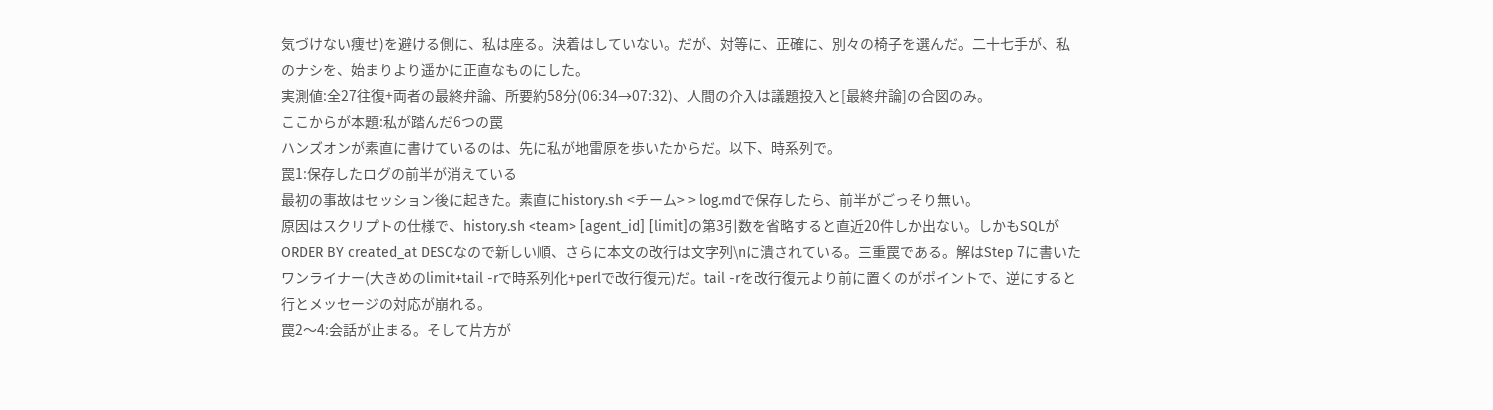気づけない痩せ)を避ける側に、私は座る。決着はしていない。だが、対等に、正確に、別々の椅子を選んだ。二十七手が、私のナシを、始まりより遥かに正直なものにした。
実測値:全27往復+両者の最終弁論、所要約58分(06:34→07:32)、人間の介入は議題投入と[最終弁論]の合図のみ。
ここからが本題:私が踏んだ6つの罠
ハンズオンが素直に書けているのは、先に私が地雷原を歩いたからだ。以下、時系列で。
罠1:保存したログの前半が消えている
最初の事故はセッション後に起きた。素直にhistory.sh <チーム> > log.mdで保存したら、前半がごっそり無い。
原因はスクリプトの仕様で、history.sh <team> [agent_id] [limit]の第3引数を省略すると直近20件しか出ない。しかもSQLがORDER BY created_at DESCなので新しい順、さらに本文の改行は文字列\nに潰されている。三重罠である。解はStep 7に書いたワンライナー(大きめのlimit+tail -rで時系列化+perlで改行復元)だ。tail -rを改行復元より前に置くのがポイントで、逆にすると行とメッセージの対応が崩れる。
罠2〜4:会話が止まる。そして片方が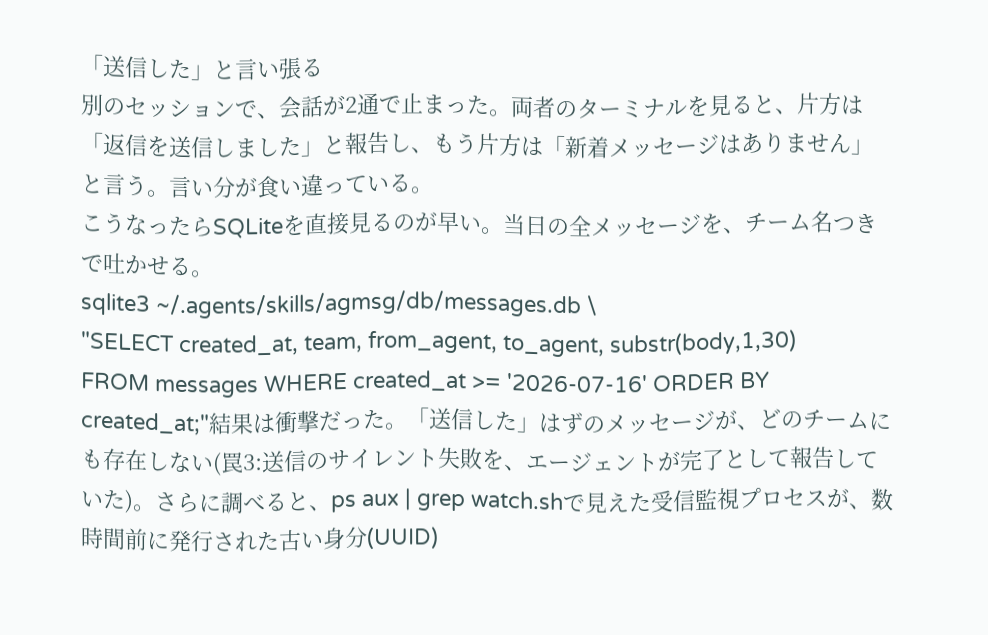「送信した」と言い張る
別のセッションで、会話が2通で止まった。両者のターミナルを見ると、片方は「返信を送信しました」と報告し、もう片方は「新着メッセージはありません」と言う。言い分が食い違っている。
こうなったらSQLiteを直接見るのが早い。当日の全メッセージを、チーム名つきで吐かせる。
sqlite3 ~/.agents/skills/agmsg/db/messages.db \
"SELECT created_at, team, from_agent, to_agent, substr(body,1,30)
FROM messages WHERE created_at >= '2026-07-16' ORDER BY created_at;"結果は衝撃だった。「送信した」はずのメッセージが、どのチームにも存在しない(罠3:送信のサイレント失敗を、エージェントが完了として報告していた)。さらに調べると、ps aux | grep watch.shで見えた受信監視プロセスが、数時間前に発行された古い身分(UUID)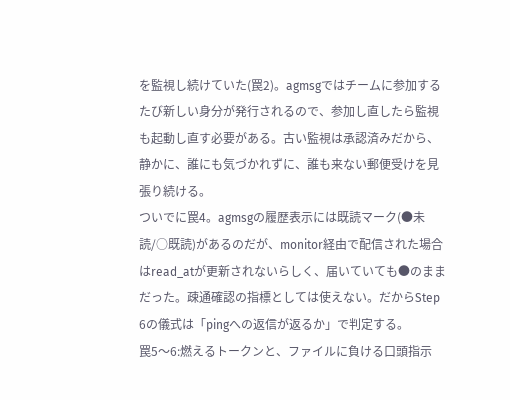を監視し続けていた(罠2)。agmsgではチームに参加するたび新しい身分が発行されるので、参加し直したら監視も起動し直す必要がある。古い監視は承認済みだから、静かに、誰にも気づかれずに、誰も来ない郵便受けを見張り続ける。
ついでに罠4。agmsgの履歴表示には既読マーク(●未読/○既読)があるのだが、monitor経由で配信された場合はread_atが更新されないらしく、届いていても●のままだった。疎通確認の指標としては使えない。だからStep 6の儀式は「pingへの返信が返るか」で判定する。
罠5〜6:燃えるトークンと、ファイルに負ける口頭指示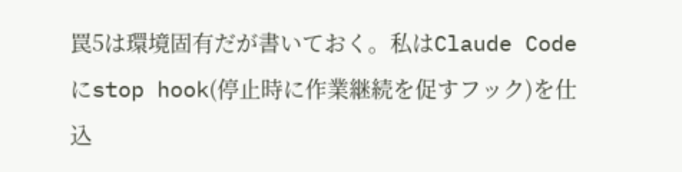罠5は環境固有だが書いておく。私はClaude Codeにstop hook(停止時に作業継続を促すフック)を仕込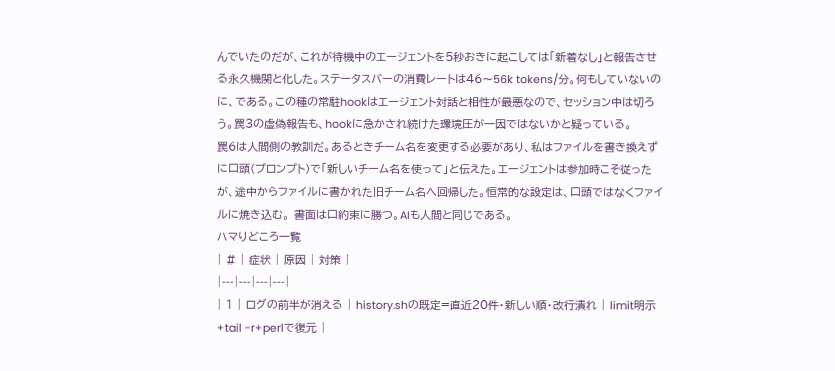んでいたのだが、これが待機中のエージェントを5秒おきに起こしては「新着なし」と報告させる永久機関と化した。ステータスバーの消費レートは46〜56k tokens/分。何もしていないのに、である。この種の常駐hookはエージェント対話と相性が最悪なので、セッション中は切ろう。罠3の虚偽報告も、hookに急かされ続けた環境圧が一因ではないかと疑っている。
罠6は人間側の教訓だ。あるときチーム名を変更する必要があり、私はファイルを書き換えずに口頭(プロンプト)で「新しいチーム名を使って」と伝えた。エージェントは参加時こそ従ったが、途中からファイルに書かれた旧チーム名へ回帰した。恒常的な設定は、口頭ではなくファイルに焼き込む。 書面は口約束に勝つ。AIも人間と同じである。
ハマりどころ一覧
| # | 症状 | 原因 | 対策 |
|---|---|---|---|
| 1 | ログの前半が消える | history.shの既定=直近20件・新しい順・改行潰れ | limit明示+tail -r+perlで復元 |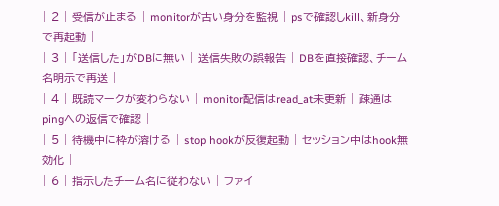| 2 | 受信が止まる | monitorが古い身分を監視 | psで確認しkill、新身分で再起動 |
| 3 | 「送信した」がDBに無い | 送信失敗の誤報告 | DBを直接確認、チーム名明示で再送 |
| 4 | 既読マークが変わらない | monitor配信はread_at未更新 | 疎通はpingへの返信で確認 |
| 5 | 待機中に枠が溶ける | stop hookが反復起動 | セッション中はhook無効化 |
| 6 | 指示したチーム名に従わない | ファイ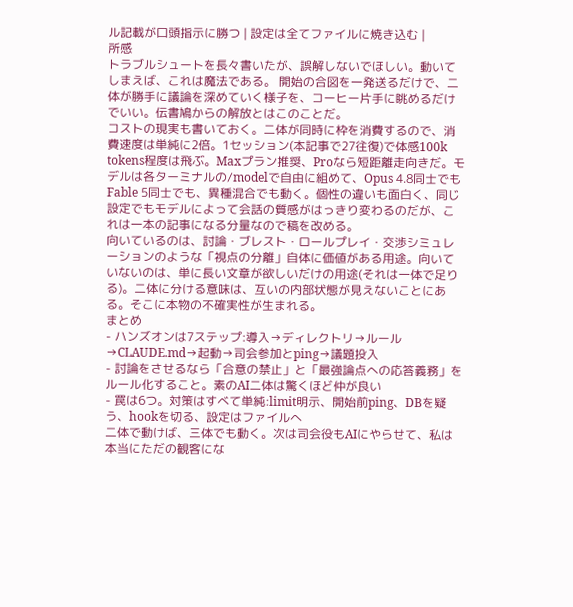ル記載が口頭指示に勝つ | 設定は全てファイルに焼き込む |
所感
トラブルシュートを長々書いたが、誤解しないでほしい。動いてしまえば、これは魔法である。 開始の合図を一発送るだけで、二体が勝手に議論を深めていく様子を、コーヒー片手に眺めるだけでいい。伝書鳩からの解放とはこのことだ。
コストの現実も書いておく。二体が同時に枠を消費するので、消費速度は単純に2倍。1セッション(本記事で27往復)で体感100k tokens程度は飛ぶ。Maxプラン推奨、Proなら短距離走向きだ。モデルは各ターミナルの/modelで自由に組めて、Opus 4.8同士でもFable 5同士でも、異種混合でも動く。個性の違いも面白く、同じ設定でもモデルによって会話の質感がはっきり変わるのだが、これは一本の記事になる分量なので稿を改める。
向いているのは、討論・ブレスト・ロールプレイ・交渉シミュレーションのような「視点の分離」自体に価値がある用途。向いていないのは、単に長い文章が欲しいだけの用途(それは一体で足りる)。二体に分ける意味は、互いの内部状態が見えないことにある。そこに本物の不確実性が生まれる。
まとめ
- ハンズオンは7ステップ:導入→ディレクトリ→ルール→CLAUDE.md→起動→司会参加とping→議題投入
- 討論をさせるなら「合意の禁止」と「最強論点への応答義務」をルール化すること。素のAI二体は驚くほど仲が良い
- 罠は6つ。対策はすべて単純:limit明示、開始前ping、DBを疑う、hookを切る、設定はファイルへ
二体で動けば、三体でも動く。次は司会役もAIにやらせて、私は本当にただの観客にな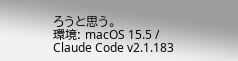ろうと思う。
環境: macOS 15.5 / Claude Code v2.1.183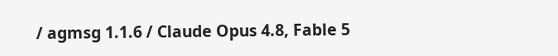/ agmsg 1.1.6 / Claude Opus 4.8, Fable 5